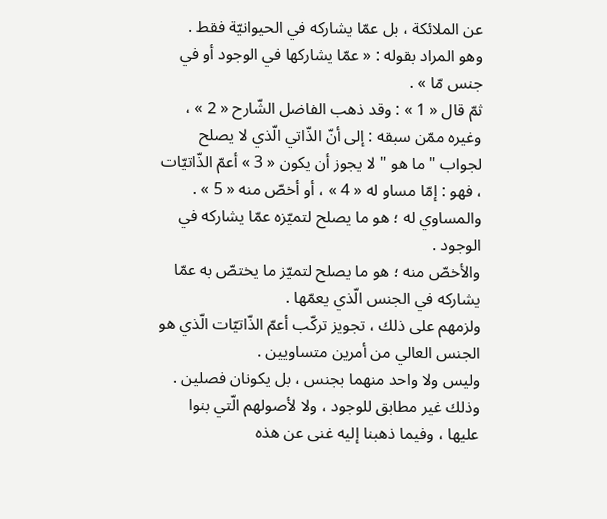عن الملائكة ، بل عمّا يشاركه في الحيوانيّة فقط .
وهو المراد بقوله : « عمّا يشاركها في الوجود أو في جنس مّا » .
ثمّ قال « 1 » : وقد ذهب الفاضل الشّارح « 2 » ، وغيره ممّن سبقه : إلى أنّ الذّاتي الّذي لا يصلح لجواب " ما هو " لا يجوز أن يكون « 3 » أعمّ الذّاتيّات ، فهو : إمّا مساو له « 4 » ، أو أخصّ منه « 5 » .
والمساوي له ؛ هو ما يصلح لتميّزه عمّا يشاركه في الوجود .
والأخصّ منه ؛ هو ما يصلح لتميّز ما يختصّ به عمّا يشاركه في الجنس الّذي يعمّها .
ولزمهم على ذلك ، تجويز تركّب أعمّ الذّاتيّات الّذي هو الجنس العالي من أمرين متساويين .
وليس ولا واحد منهما بجنس ، بل يكونان فصلين .
وذلك غير مطابق للوجود ، ولا لأصولهم الّتي بنوا عليها ، وفيما ذهبنا إليه غنى عن هذه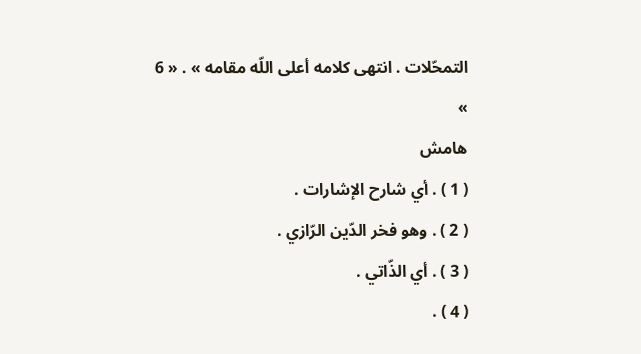التمحّلات . انتهى كلامه أعلى اللّه مقامه » . « 6 »
هامش
( 1 ) . أي شارح الإشارات .
( 2 ) . وهو فخر الدّين الرّازي .
( 3 ) . أي الذّاتي .
( 4 ) .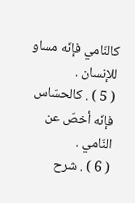كالنّامي فإنّه مساو للإنسان .
( 5 ) . كالحسّاس فإنّه أخصّ عن النّامي .
( 6 ) . شرح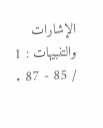الإشارات والتنبيهات : 1 / 85 - 87 .